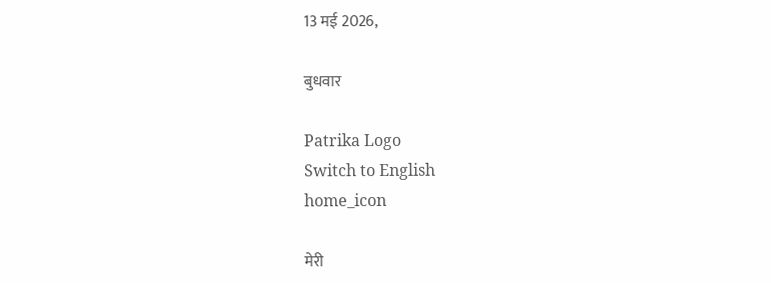13 मई 2026,

बुधवार

Patrika Logo
Switch to English
home_icon

मेरी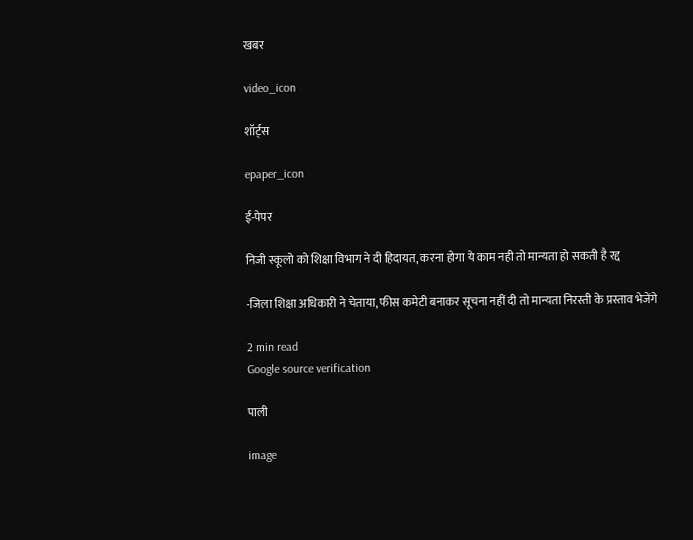खबर

video_icon

शॉर्ट्स

epaper_icon

ई-पेपर

निजी स्कूलो को शिक्षा विभाग ने दी हिदायत, करना होगा ये काम नही तो मान्यता हो सकती है रद्द

-जिला शिक्षा अधिकारी ने चेताया, फीस कमेटी बनाकर सूचना नहीं दी तो मान्यता निरस्ती के प्रस्ताव भेजेंगे

2 min read
Google source verification

पाली

image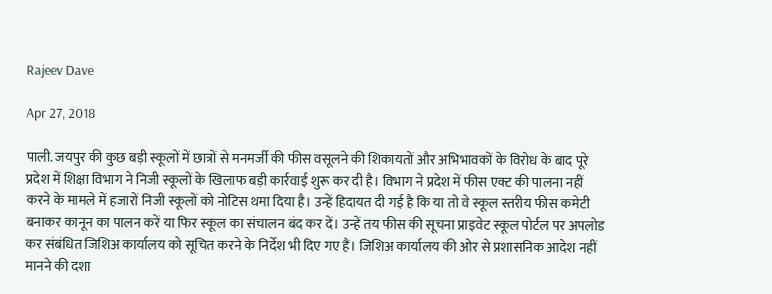Rajeev Dave

Apr 27, 2018

पाली. जयपुर की कुछ बड़ी स्कूलों में छात्रों से मनमर्जी की फीस वसूलने की शिकायतों और अभिभावकों के विरोध के बाद पूरे प्रदेश में शिक्षा विभाग ने निजी स्कूलों के खिलाफ बड़ी कार्रवाई शुरू कर दी है। विभाग ने प्रदेश में फीस एक्ट की पालना नहीं करने के मामले में हजारों निजी स्कूलों को नोटिस थमा दिया है। उन्हें हिदायत दी गई है कि या तो वे स्कूल स्तरीय फीस कमेटी बनाकर कानून का पालन करें या फिर स्कूल का संचालन बंद कर दें। उन्हें तय फीस की सूचना प्राइवेट स्कूल पोर्टल पर अपलोड कर संबंधित जिशिअ कार्यालय को सूचित करने के निर्देश भी दिए गए हैं। जिशिअ कार्यालय की ओर से प्रशासनिक आदेश नहीं मानने की दशा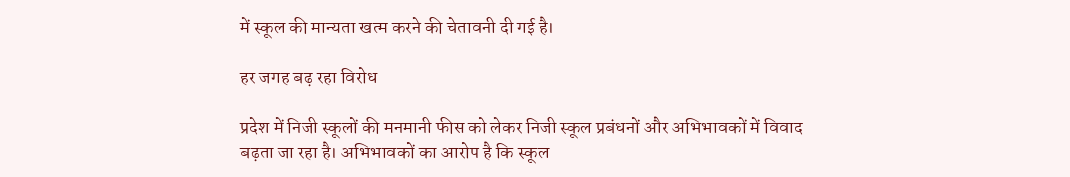में स्कूल की मान्यता खत्म करने की चेतावनी दी गई है।

हर जगह बढ़ रहा विरोध

प्रदेश में निजी स्कूलों की मनमानी फीस को लेकर निजी स्कूल प्रबंधनों और अभिभावकों में विवाद बढ़ता जा रहा है। अभिभावकों का आरोप है कि स्कूल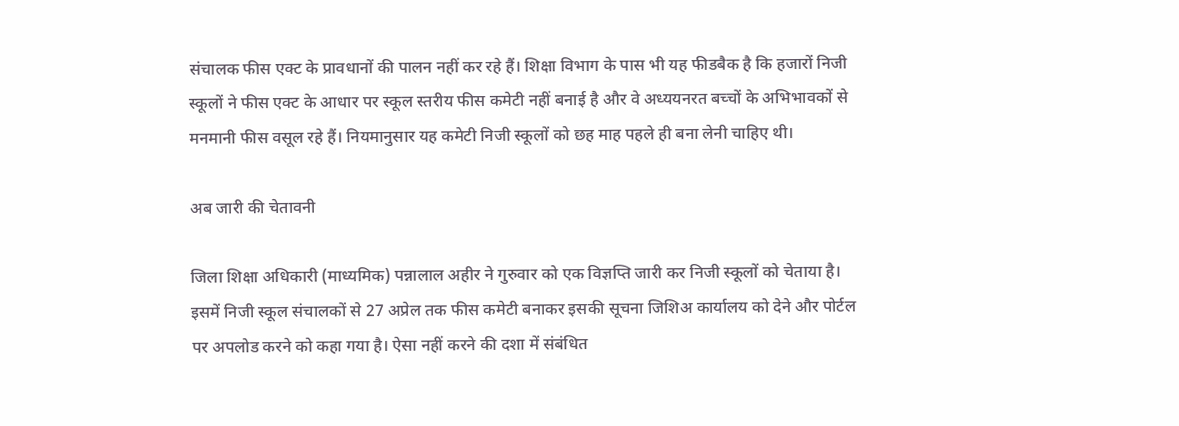संचालक फीस एक्ट के प्रावधानों की पालन नहीं कर रहे हैं। शिक्षा विभाग के पास भी यह फीडबैक है कि हजारों निजी स्कूलों ने फीस एक्ट के आधार पर स्कूल स्तरीय फीस कमेटी नहीं बनाई है और वे अध्ययनरत बच्चों के अभिभावकों से मनमानी फीस वसूल रहे हैं। नियमानुसार यह कमेटी निजी स्कूलों को छह माह पहले ही बना लेनी चाहिए थी।

अब जारी की चेतावनी

जिला शिक्षा अधिकारी (माध्यमिक) पन्नालाल अहीर ने गुरुवार को एक विज्ञप्ति जारी कर निजी स्कूलों को चेताया है। इसमें निजी स्कूल संचालकों से 27 अप्रेल तक फीस कमेटी बनाकर इसकी सूचना जिशिअ कार्यालय को देने और पोर्टल पर अपलोड करने को कहा गया है। ऐसा नहीं करने की दशा में संबंधित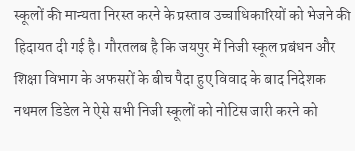स्कूलों की मान्यता निरस्त करने के प्रस्ताव उच्चाधिकारियों को भेजने की हिदायत दी गई है। गौरतलब है कि जयपुर में निजी स्कूल प्रबंधन और शिक्षा विभाग के अफसरों के बीच पैदा हुए विवाद के बाद निदेशक नथमल डिडेल ने ऐसे सभी निजी स्कूलों को नोटिस जारी करने को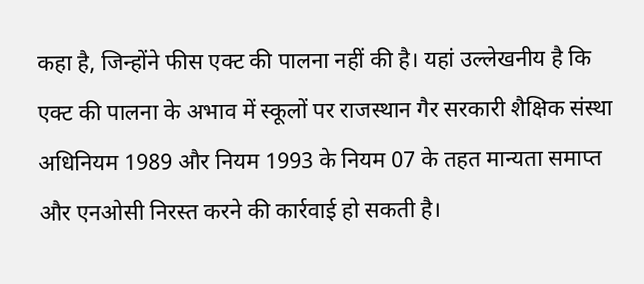कहा है, जिन्होंने फीस एक्ट की पालना नहीं की है। यहां उल्लेखनीय है कि एक्ट की पालना के अभाव में स्कूलों पर राजस्थान गैर सरकारी शैक्षिक संस्था अधिनियम 1989 और नियम 1993 के नियम 07 के तहत मान्यता समाप्त और एनओसी निरस्त करने की कार्रवाई हो सकती है।